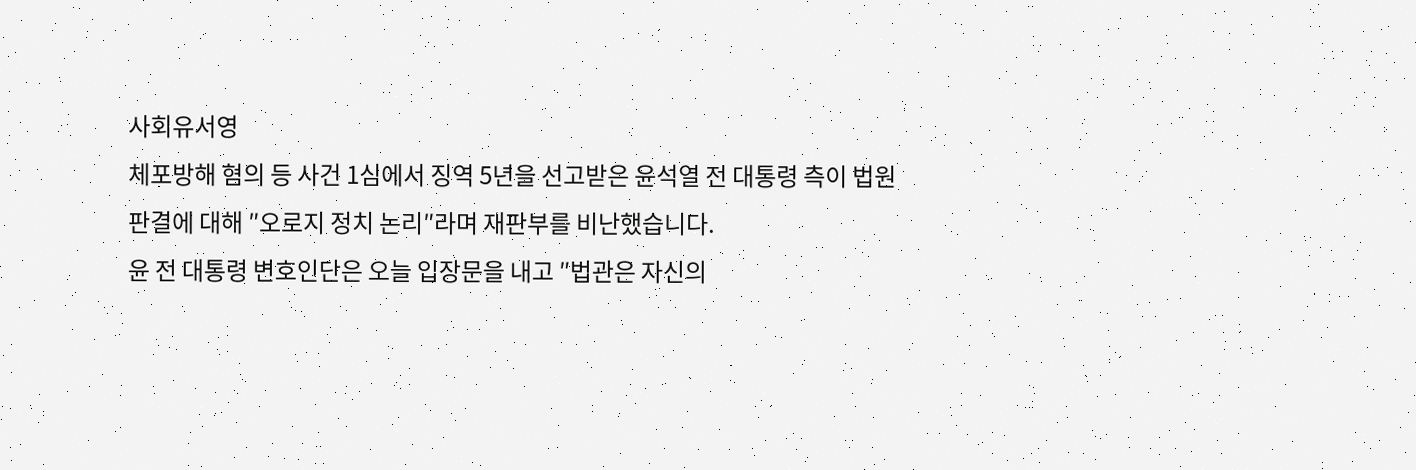사회유서영
체포방해 혐의 등 사건 1심에서 징역 5년을 선고받은 윤석열 전 대통령 측이 법원 판결에 대해 ″오로지 정치 논리″라며 재판부를 비난했습니다.
윤 전 대통령 변호인단은 오늘 입장문을 내고 ″법관은 자신의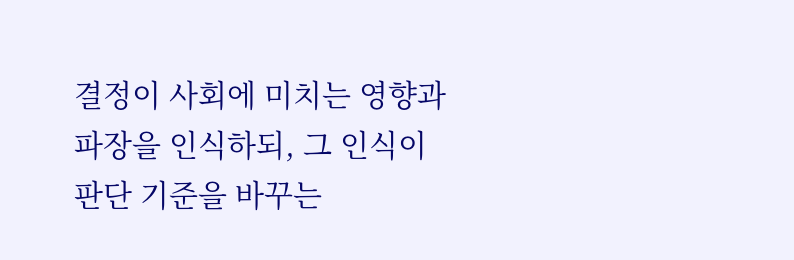결정이 사회에 미치는 영향과 파장을 인식하되, 그 인식이 판단 기준을 바꾸는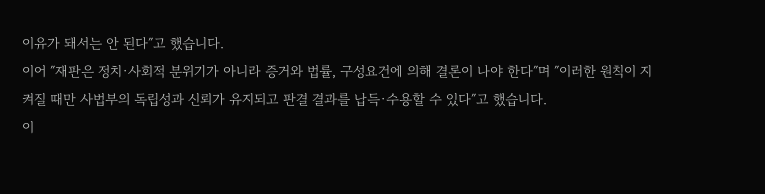이유가 돼서는 안 된다″고 했습니다.
이어 ″재판은 정치·사회적 분위기가 아니라 증거와 법률, 구성요건에 의해 결론이 나야 한다″며 ″이러한 원칙이 지켜질 때만 사법부의 독립성과 신뢰가 유지되고 판결 결과를 납득·수용할 수 있다″고 했습니다.
이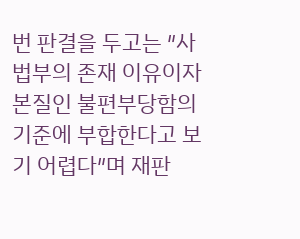번 판결을 두고는 ″사법부의 존재 이유이자 본질인 불편부당함의 기준에 부합한다고 보기 어렵다″며 재판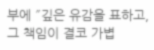부에 ″깊은 유감을 표하고, 그 책임이 결코 가볍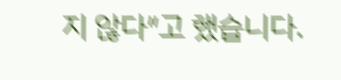지 않다″고 했습니다.